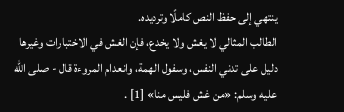ينتهي إلى حفظ النص كاملًا وترديده.
الطالب المثالي لا يغش ولا يخدع، فإن الغش في الاختبارات وغيرها دليل على تدني النفس، وسفول الهمة، وانعدام المروءة قال - صلى الله عليه وسلم: «من غش فليس منا» [1] .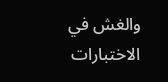والغش في الاختبارات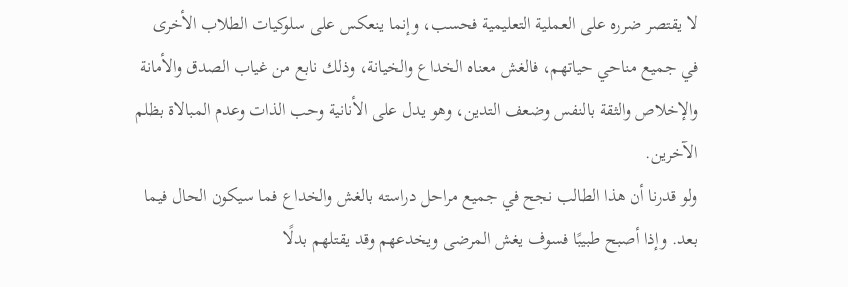لا يقتصر ضرره على العملية التعليمية فحسب، وإنما ينعكس على سلوكيات الطلاب الأخرى في جميع مناحي حياتهم، فالغش معناه الخداع والخيانة، وذلك نابع من غياب الصدق والأمانة والإخلاص والثقة بالنفس وضعف التدين، وهو يدل على الأنانية وحب الذات وعدم المبالاة بظلم الآخرين.
ولو قدرنا أن هذا الطالب نجح في جميع مراحل دراسته بالغش والخداع فما سيكون الحال فيما بعد. وإذا أصبح طبيبًا فسوف يغش المرضى ويخدعهم وقد يقتلهم بدلًا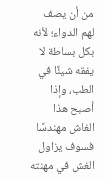من أن يصف لهم الدواء؛ لأنه بكل بساطة لا يفقه شيئًا في الطب، وإذا أصبح هذا الغاش مهندسًا فسوف يزاول الغش في مهنته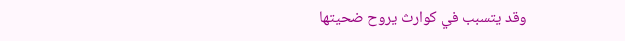وقد يتسبب في كوارث يروح ضحيتها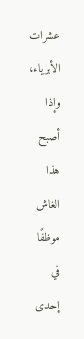عشرات الأبرياء، وإذا أصبح هذا الغاش موظفًا في إحدى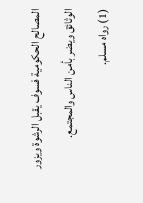المصالح الحكومية فسوف يقبل الرشوة ويزور الوثائق ويضر بأمن الناس والمجتمع.
(1) رواه مسلم.